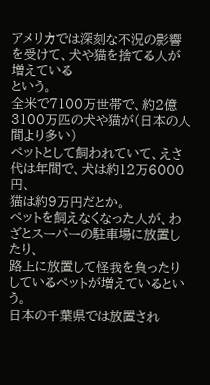アメリカでは深刻な不況の影響を受けて、犬や猫を捨てる人が増えている
という。
全米で7100万世帯で、約2億3100万匹の犬や猫が(日本の人間より多い)
ペットとして飼われていて、えさ代は年間で、犬は約12万6000円、
猫は約9万円だとか。
ペットを飼えなくなった人が、わざとスーパーの駐車場に放置したり、
路上に放置して怪我を負ったりしているペットが増えているという。
日本の千葉県では放置され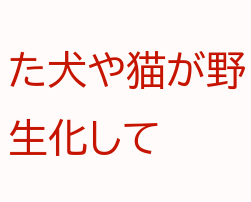た犬や猫が野生化して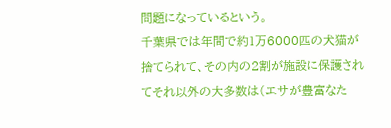問題になっているという。
千葉県では年間で約1万6000匹の犬猫が捨てられて、その内の2割が施設に保護されてそれ以外の大多数は(エサが豊富なた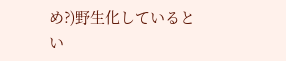め?)野生化しているとい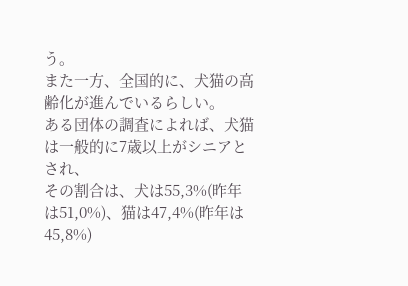う。
また一方、全国的に、犬猫の高齢化が進んでいるらしい。
ある団体の調査によれば、犬猫は一般的に7歳以上がシニアとされ、
その割合は、犬は55,3%(昨年は51,0%)、猫は47,4%(昨年は45,8%)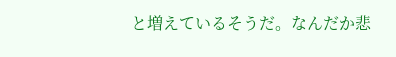と増えているそうだ。なんだか悲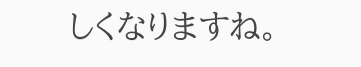しくなりますね。